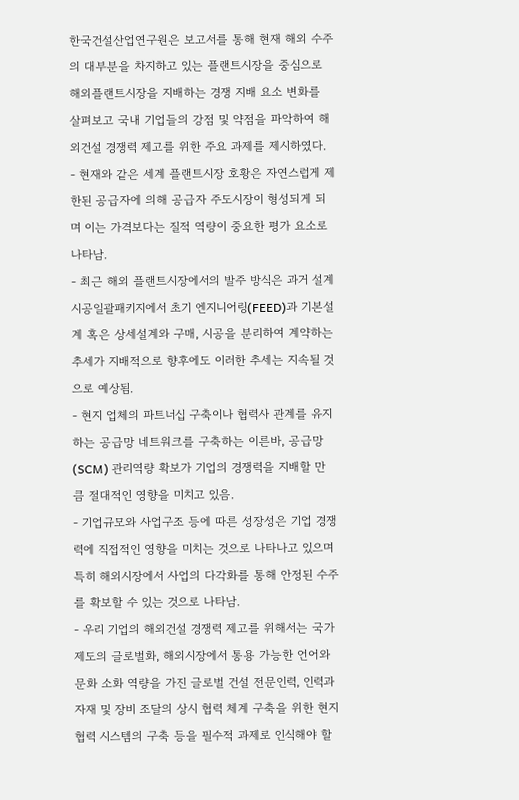한국건설산업연구원은 보고서를 통해 현재 해외 수주의 대부분을 차지하고 있는 플랜트시장을 중심으로 해외플랜트시장을 지배하는 경쟁 지배 요소 변화를 살펴보고 국내 기업들의 강점 및 약점을 파악하여 해외건설 경쟁력 제고를 위한 주요 과제를 제시하였다.
- 현재와 같은 세계 플랜트시장 호황은 자연스럽게 제한된 공급자에 의해 공급자 주도시장이 형성되게 되며 이는 가격보다는 질적 역량이 중요한 평가 요소로 나타남.
- 최근 해외 플랜트시장에서의 발주 방식은 과거 설계시공일괄패키지에서 초기 엔지니어링(FEED)과 기본설계 혹은 상세설계와 구매, 시공을 분리하여 계약하는 추세가 지배적으로 향후에도 이러한 추세는 지속될 것으로 예상됨.
- 현지 업체의 파트너십 구축이나 협력사 관계를 유지하는 공급망 네트워크를 구축하는 이른바, 공급망(SCM) 관리역량 확보가 기업의 경쟁력을 지배할 만큼 절대적인 영향을 미치고 있음.
- 기업규모와 사업구조 등에 따른 성장성은 기업 경쟁력에 직접적인 영향을 미치는 것으로 나타나고 있으며 특히 해외시장에서 사업의 다각화를 통해 안정된 수주를 확보할 수 있는 것으로 나타남.
- 우리 기업의 해외건설 경쟁력 제고를 위해서는 국가제도의 글로벌화, 해외시장에서 통용 가능한 언어와 문화 소화 역량을 가진 글로벌 건설 전문인력, 인력과 자재 및 장비 조달의 상시 협력 체계 구축을 위한 현지 협력 시스템의 구축 등을 필수적 과제로 인식해야 할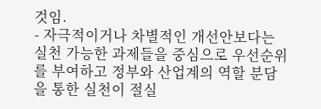것임.
- 자극적이거나 차별적인 개선안보다는 실천 가능한 과제들을 중심으로 우선순위를 부여하고 정부와 산업계의 역할 분담을 통한 실천이 절실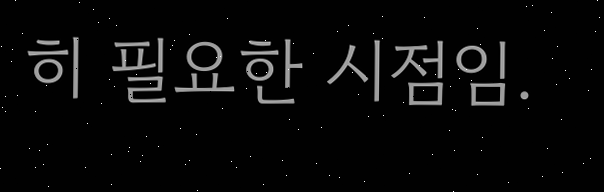히 필요한 시점임.